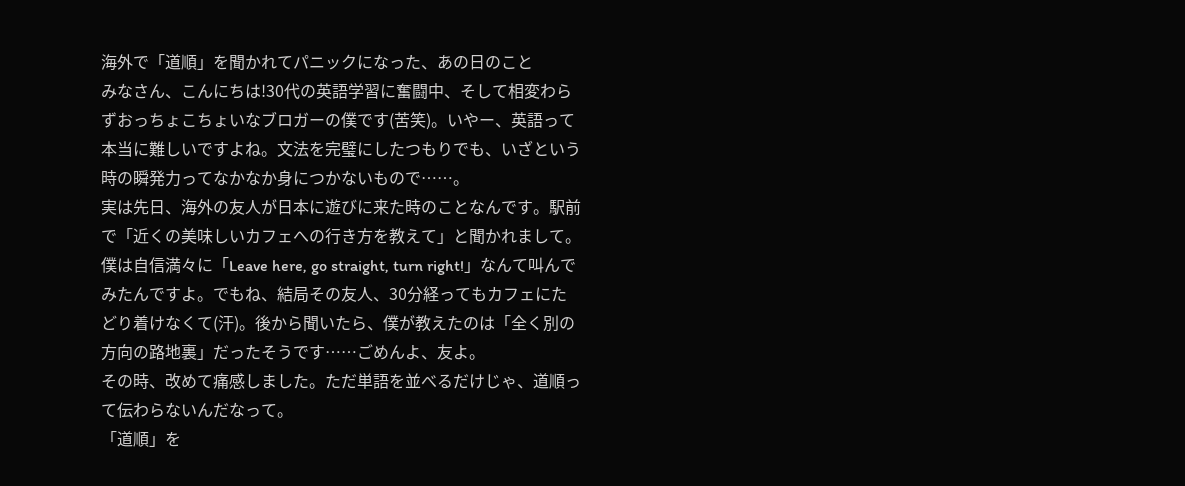海外で「道順」を聞かれてパニックになった、あの日のこと
みなさん、こんにちは!30代の英語学習に奮闘中、そして相変わらずおっちょこちょいなブロガーの僕です(苦笑)。いやー、英語って本当に難しいですよね。文法を完璧にしたつもりでも、いざという時の瞬発力ってなかなか身につかないもので……。
実は先日、海外の友人が日本に遊びに来た時のことなんです。駅前で「近くの美味しいカフェへの行き方を教えて」と聞かれまして。僕は自信満々に「Leave here, go straight, turn right!」なんて叫んでみたんですよ。でもね、結局その友人、30分経ってもカフェにたどり着けなくて(汗)。後から聞いたら、僕が教えたのは「全く別の方向の路地裏」だったそうです……ごめんよ、友よ。
その時、改めて痛感しました。ただ単語を並べるだけじゃ、道順って伝わらないんだなって。
「道順」を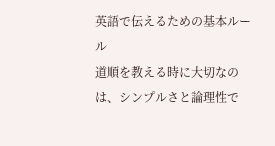英語で伝えるための基本ルール
道順を教える時に大切なのは、シンプルさと論理性で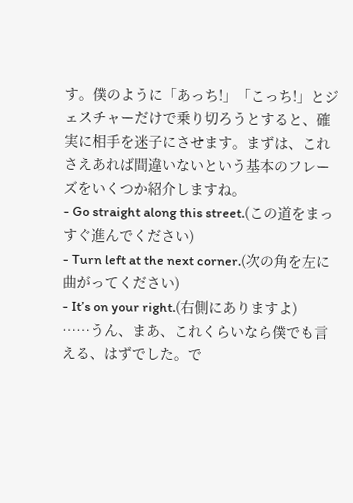す。僕のように「あっち!」「こっち!」とジェスチャーだけで乗り切ろうとすると、確実に相手を迷子にさせます。まずは、これさえあれば間違いないという基本のフレーズをいくつか紹介しますね。
- Go straight along this street.(この道をまっすぐ進んでください)
- Turn left at the next corner.(次の角を左に曲がってください)
- It’s on your right.(右側にありますよ)
……うん、まあ、これくらいなら僕でも言える、はずでした。で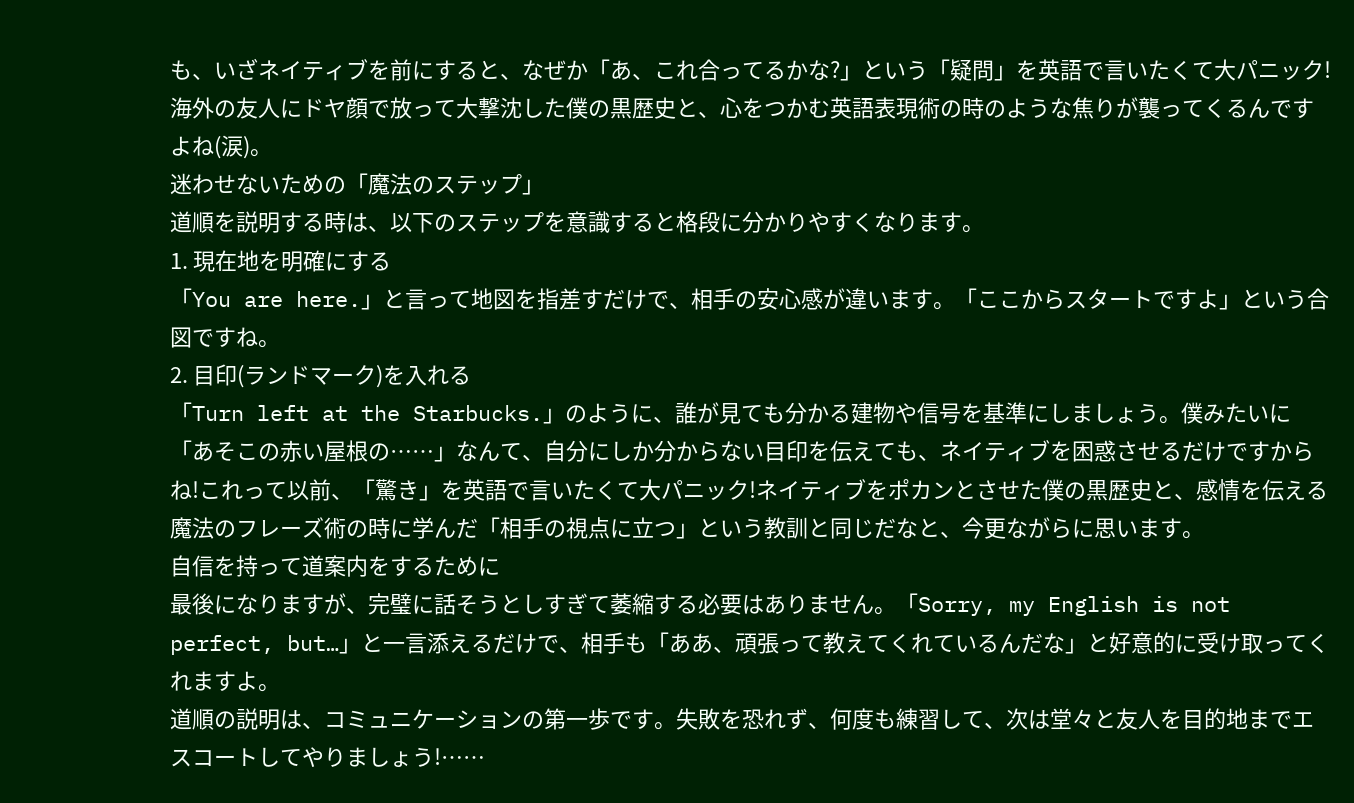も、いざネイティブを前にすると、なぜか「あ、これ合ってるかな?」という「疑問」を英語で言いたくて大パニック!海外の友人にドヤ顔で放って大撃沈した僕の黒歴史と、心をつかむ英語表現術の時のような焦りが襲ってくるんですよね(涙)。
迷わせないための「魔法のステップ」
道順を説明する時は、以下のステップを意識すると格段に分かりやすくなります。
1. 現在地を明確にする
「You are here.」と言って地図を指差すだけで、相手の安心感が違います。「ここからスタートですよ」という合図ですね。
2. 目印(ランドマーク)を入れる
「Turn left at the Starbucks.」のように、誰が見ても分かる建物や信号を基準にしましょう。僕みたいに「あそこの赤い屋根の……」なんて、自分にしか分からない目印を伝えても、ネイティブを困惑させるだけですからね!これって以前、「驚き」を英語で言いたくて大パニック!ネイティブをポカンとさせた僕の黒歴史と、感情を伝える魔法のフレーズ術の時に学んだ「相手の視点に立つ」という教訓と同じだなと、今更ながらに思います。
自信を持って道案内をするために
最後になりますが、完璧に話そうとしすぎて萎縮する必要はありません。「Sorry, my English is not perfect, but…」と一言添えるだけで、相手も「ああ、頑張って教えてくれているんだな」と好意的に受け取ってくれますよ。
道順の説明は、コミュニケーションの第一歩です。失敗を恐れず、何度も練習して、次は堂々と友人を目的地までエスコートしてやりましょう!……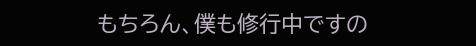もちろん、僕も修行中ですの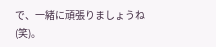で、一緒に頑張りましょうね(笑)。